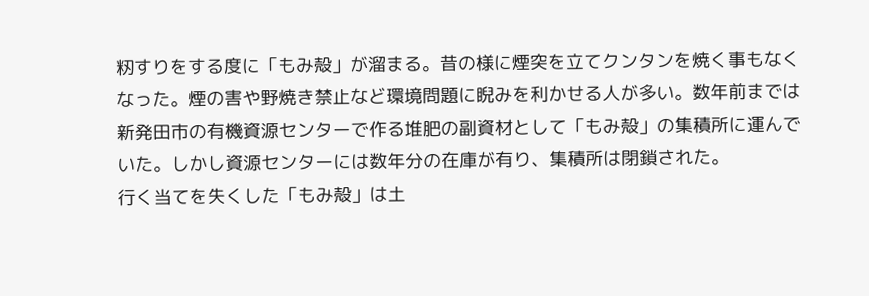籾すりをする度に「もみ殻」が溜まる。昔の様に煙突を立てクンタンを焼く事もなくなった。煙の害や野焼き禁止など環境問題に睨みを利かせる人が多い。数年前までは新発田市の有機資源センターで作る堆肥の副資材として「もみ殻」の集積所に運んでいた。しかし資源センターには数年分の在庫が有り、集積所は閉鎖された。
行く当てを失くした「もみ殻」は土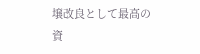壌改良として最高の資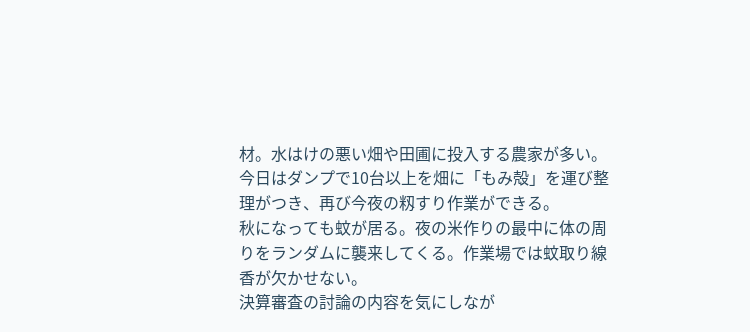材。水はけの悪い畑や田圃に投入する農家が多い。今日はダンプで10台以上を畑に「もみ殻」を運び整理がつき、再び今夜の籾すり作業ができる。
秋になっても蚊が居る。夜の米作りの最中に体の周りをランダムに襲来してくる。作業場では蚊取り線香が欠かせない。
決算審査の討論の内容を気にしなが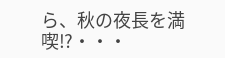ら、秋の夜長を満喫⁉・・・